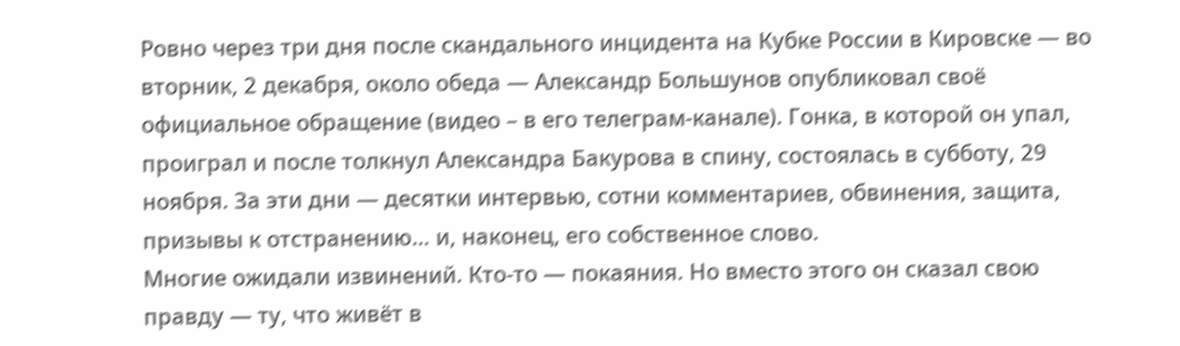Ровно через три дня после скандального инцидента на Кубке России в Кировске — во вторник, 2 декабря, около обеда — Александр Большунов опубликовал своё официальное обращение (видео – в его телеграм-канале). Гонка, в которой он упал, проиграл и после толкнул Александра Бакурова в спину, состоялась в субботу, 29 ноября. За эти дни — десятки интервью, сотни комментариев, обвинения, защита, призывы к отстранению… и, наконец, его собственное слово.
Многие ожидали извинений. Кто-то — покаяния. Но вместо этого он сказал свою правду — ту, что живёт в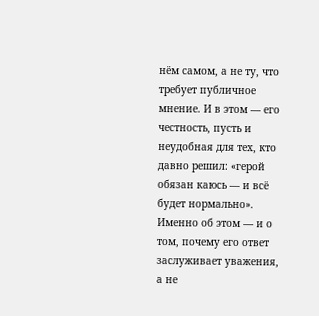нём самом, а не ту, что требует публичное мнение. И в этом — его честность, пусть и неудобная для тех, кто давно решил: «герой обязан каюсь — и всё будет нормально».
Именно об этом — и о том, почему его ответ заслуживает уважения, а не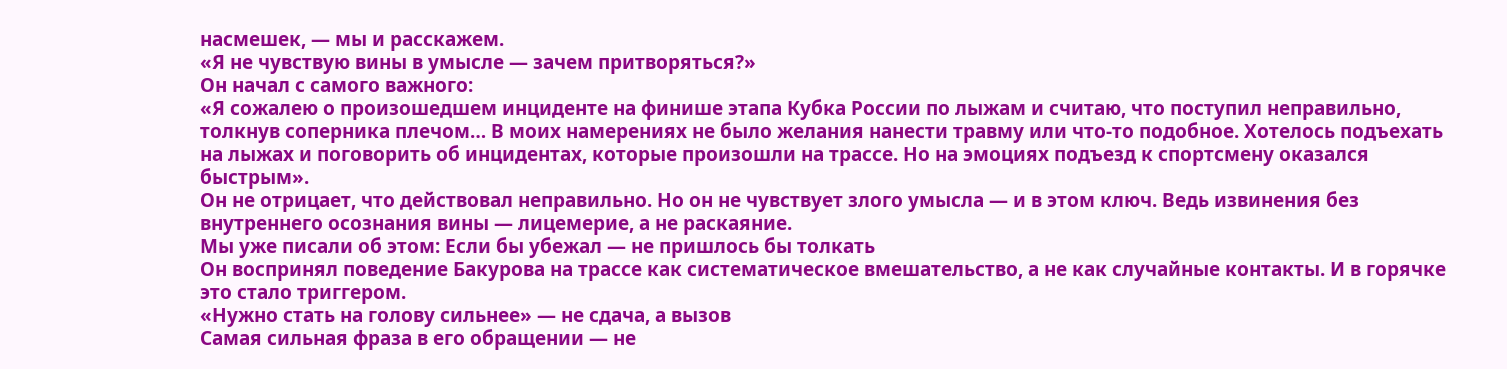насмешек, — мы и расскажем.
«Я не чувствую вины в умысле — зачем притворяться?»
Он начал с самого важного:
«Я сожалею о произошедшем инциденте на финише этапа Кубка России по лыжам и считаю, что поступил неправильно, толкнув соперника плечом… В моих намерениях не было желания нанести травму или что-то подобное. Хотелось подъехать на лыжах и поговорить об инцидентах, которые произошли на трассе. Но на эмоциях подъезд к спортсмену оказался быстрым».
Он не отрицает, что действовал неправильно. Но он не чувствует злого умысла — и в этом ключ. Ведь извинения без внутреннего осознания вины — лицемерие, а не раскаяние.
Мы уже писали об этом: Если бы убежал — не пришлось бы толкать
Он воспринял поведение Бакурова на трассе как систематическое вмешательство, а не как случайные контакты. И в горячке это стало триггером.
«Нужно стать на голову сильнее» — не сдача, а вызов
Самая сильная фраза в его обращении — не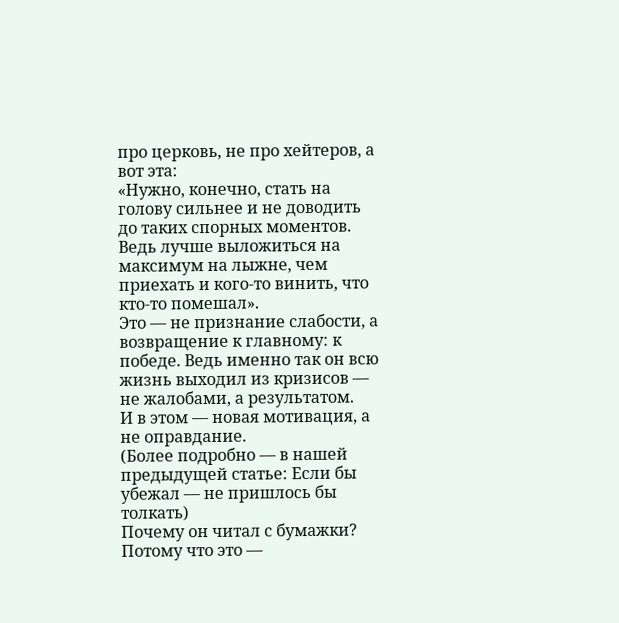про церковь, не про хейтеров, а вот эта:
«Нужно, конечно, стать на голову сильнее и не доводить до таких спорных моментов. Ведь лучше выложиться на максимум на лыжне, чем приехать и кого-то винить, что кто-то помешал».
Это — не признание слабости, а возвращение к главному: к победе. Ведь именно так он всю жизнь выходил из кризисов — не жалобами, а результатом.
И в этом — новая мотивация, а не оправдание.
(Более подробно — в нашей предыдущей статье: Если бы убежал — не пришлось бы толкать)
Почему он читал с бумажки? Потому что это —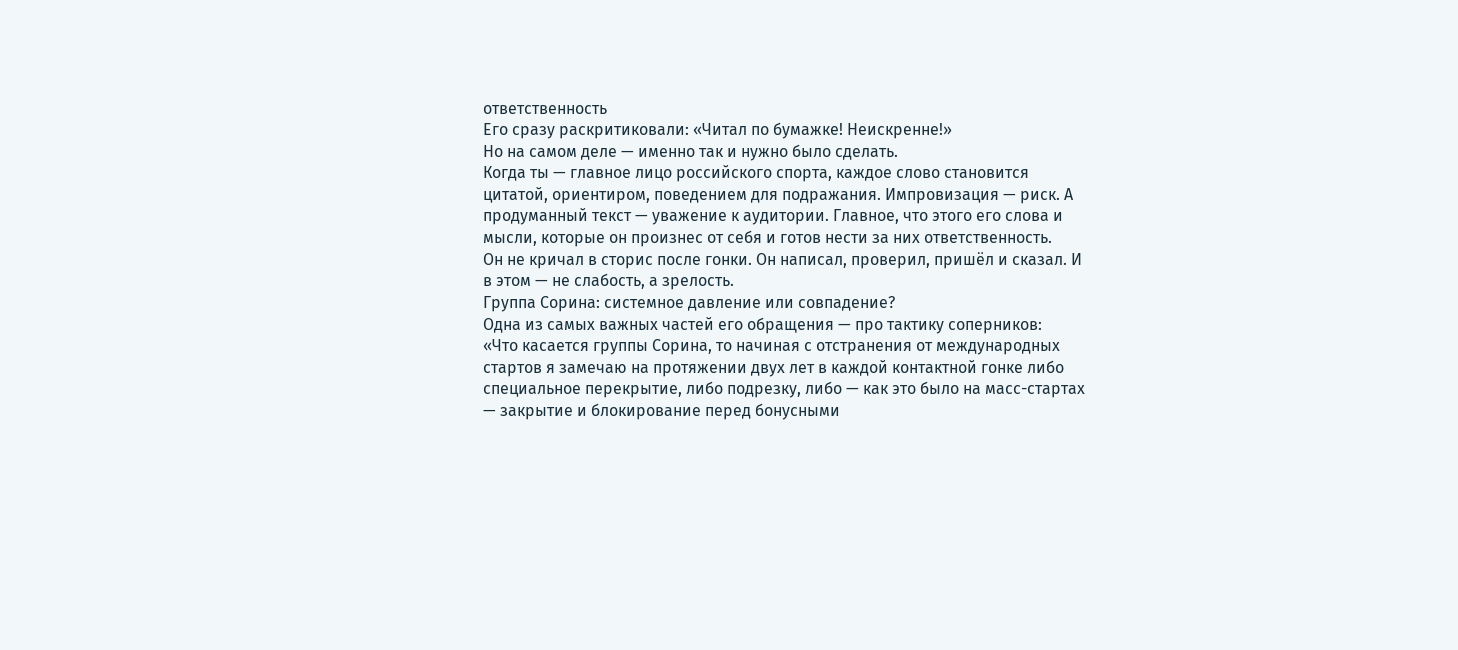ответственность
Его сразу раскритиковали: «Читал по бумажке! Неискренне!»
Но на самом деле — именно так и нужно было сделать.
Когда ты — главное лицо российского спорта, каждое слово становится цитатой, ориентиром, поведением для подражания. Импровизация — риск. А продуманный текст — уважение к аудитории. Главное, что этого его слова и мысли, которые он произнес от себя и готов нести за них ответственность.
Он не кричал в сторис после гонки. Он написал, проверил, пришёл и сказал. И в этом — не слабость, а зрелость.
Группа Сорина: системное давление или совпадение?
Одна из самых важных частей его обращения — про тактику соперников:
«Что касается группы Сорина, то начиная с отстранения от международных стартов я замечаю на протяжении двух лет в каждой контактной гонке либо специальное перекрытие, либо подрезку, либо — как это было на масс-стартах — закрытие и блокирование перед бонусными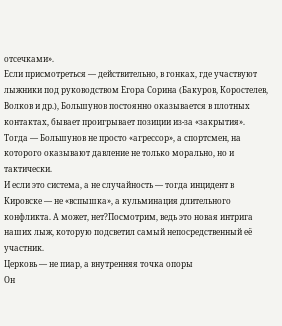отсечками».
Если присмотреться — действительно, в гонках, где участвуют лыжники под руководством Егора Сорина (Бакуров, Коростелев, Волков и др.), Большунов постоянно оказывается в плотных контактах, бывает проигрывает позиции из-за «закрытия».
Тогда — Большунов не просто «агрессор», а спортсмен, на которого оказывают давление не только морально, но и тактически.
И если это система, а не случайность — тогда инцидент в Кировске — не «вспышка», а кульминация длительного конфликта. А может, нет?Посмотрим, ведь это новая интрига наших лыж, которую подсветил самый непосредственный её участник.
Церковь — не пиар, а внутренняя точка опоры
Он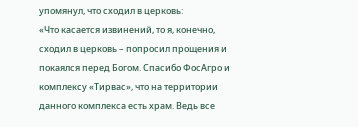упомянул, что сходил в церковь:
«Что касается извинений, то я, конечно, сходил в церковь – попросил прощения и покаялся перед Богом. Спасибо ФосАгро и комплексу «Тирвас», что на территории данного комплекса есть храм. Ведь все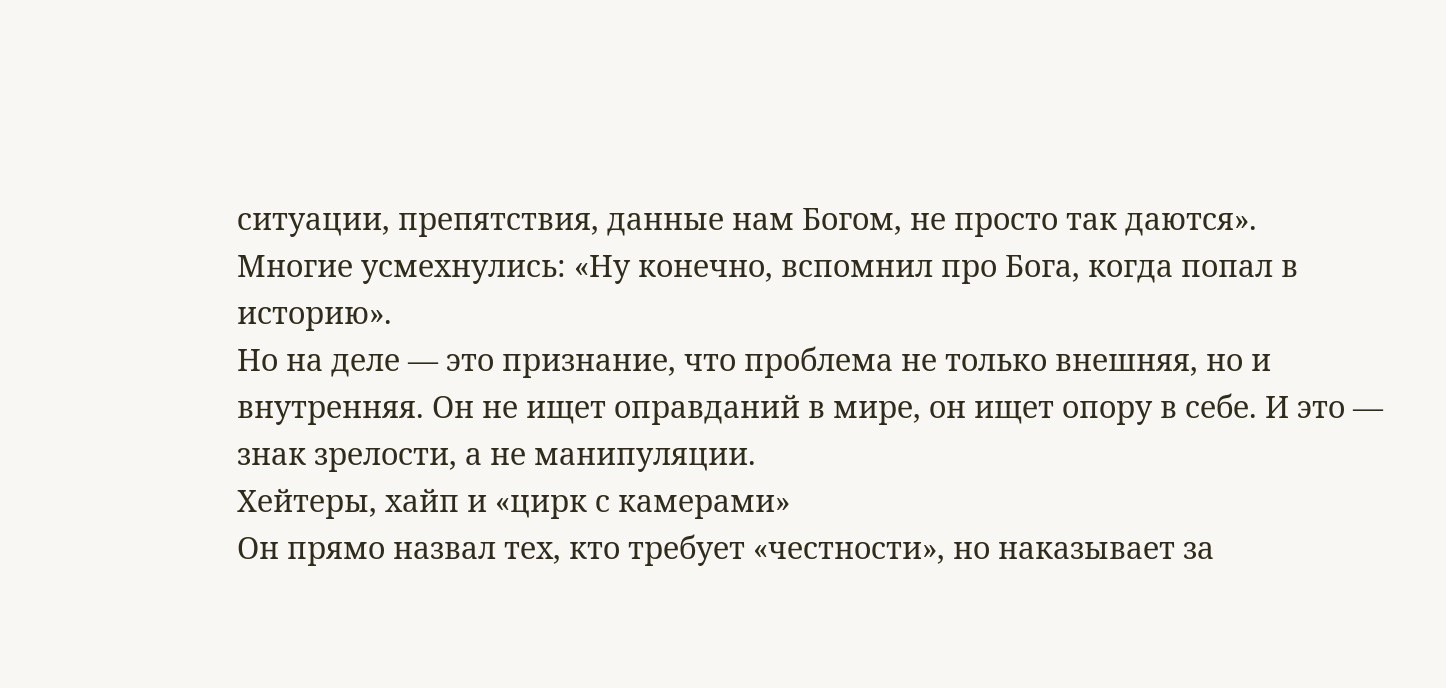ситуации, препятствия, данные нам Богом, не просто так даются».
Многие усмехнулись: «Ну конечно, вспомнил про Бога, когда попал в историю».
Но на деле — это признание, что проблема не только внешняя, но и внутренняя. Он не ищет оправданий в мире, он ищет опору в себе. И это — знак зрелости, а не манипуляции.
Хейтеры, хайп и «цирк с камерами»
Он прямо назвал тех, кто требует «честности», но наказывает за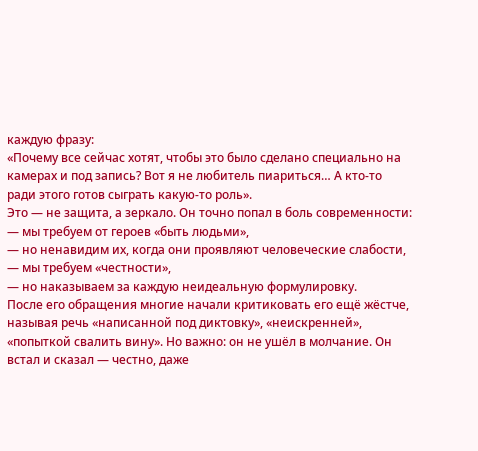каждую фразу:
«Почему все сейчас хотят, чтобы это было сделано специально на камерах и под запись? Вот я не любитель пиариться… А кто-то ради этого готов сыграть какую-то роль».
Это — не защита, а зеркало. Он точно попал в боль современности:
— мы требуем от героев «быть людьми»,
— но ненавидим их, когда они проявляют человеческие слабости,
— мы требуем «честности»,
— но наказываем за каждую неидеальную формулировку.
После его обращения многие начали критиковать его ещё жёстче, называя речь «написанной под диктовку», «неискренней», «попыткой свалить вину». Но важно: он не ушёл в молчание. Он встал и сказал — честно, даже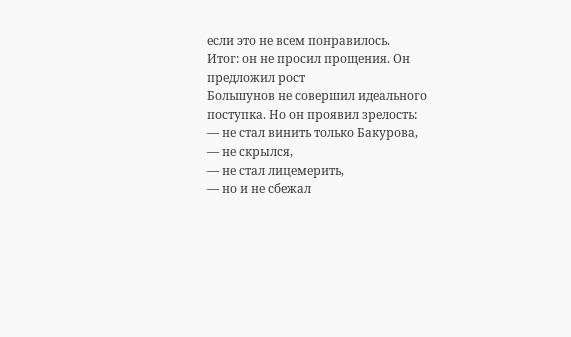если это не всем понравилось.
Итог: он не просил прощения. Он предложил рост
Большунов не совершил идеального поступка. Но он проявил зрелость:
— не стал винить только Бакурова,
— не скрылся,
— не стал лицемерить,
— но и не сбежал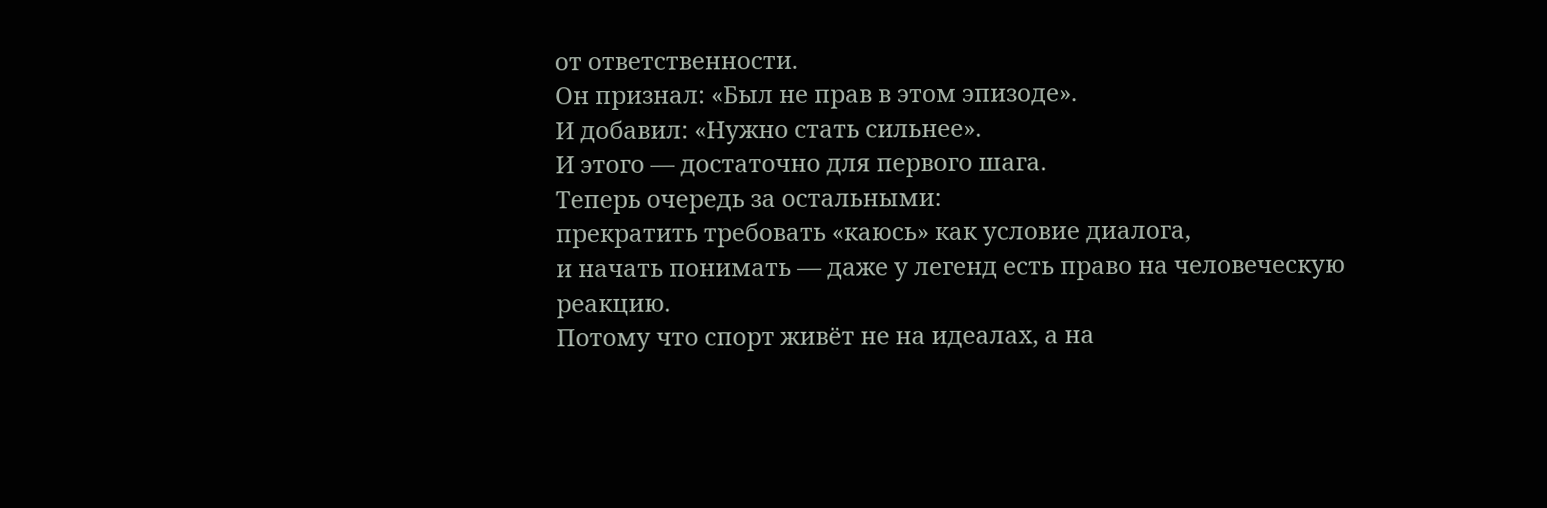от ответственности.
Он признал: «Был не прав в этом эпизоде».
И добавил: «Нужно стать сильнее».
И этого — достаточно для первого шага.
Теперь очередь за остальными:
прекратить требовать «каюсь» как условие диалога,
и начать понимать — даже у легенд есть право на человеческую реакцию.
Потому что спорт живёт не на идеалах, а на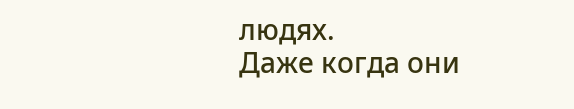людях.
Даже когда они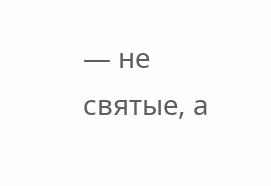— не святые, а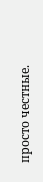просто честные.